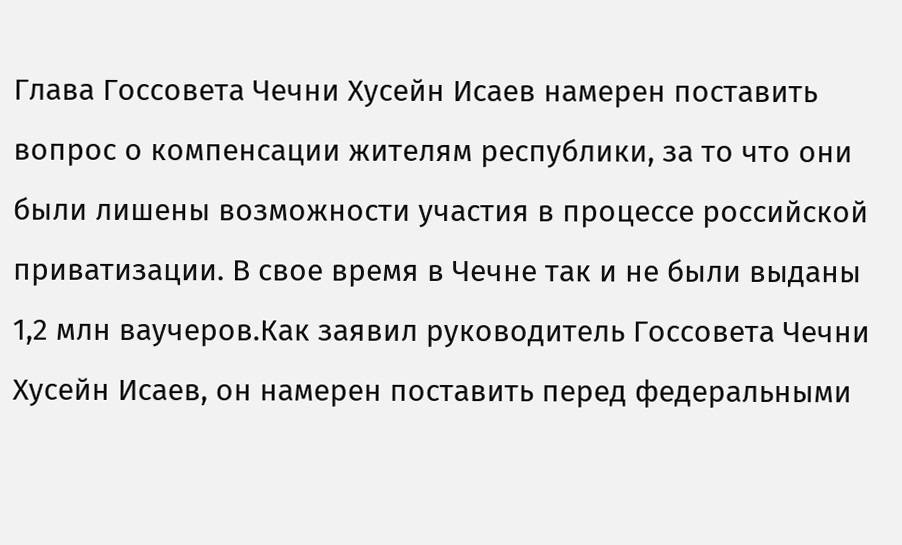Глава Госсовета Чечни Хусейн Исаев намерен поставить вопрос о компенсации жителям республики, за то что они были лишены возможности участия в процессе российской приватизации. В свое время в Чечне так и не были выданы 1,2 млн ваучеров.Как заявил руководитель Госсовета Чечни Хусейн Исаев, он намерен поставить перед федеральными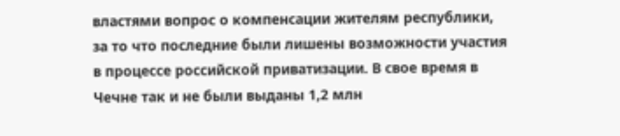властями вопрос о компенсации жителям республики, за то что последние были лишены возможности участия в процессе российской приватизации. В свое время в Чечне так и не были выданы 1,2 млн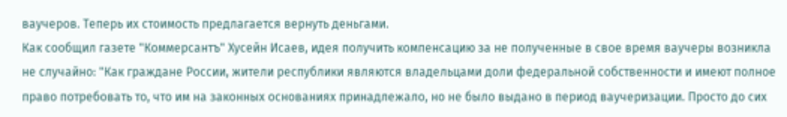ваучеров. Теперь их стоимость предлагается вернуть деньгами.
Как сообщил газете "Коммерсантъ" Хусейн Исаев, идея получить компенсацию за не полученные в свое время ваучеры возникла не случайно: "Как граждане России, жители республики являются владельцами доли федеральной собственности и имеют полное право потребовать то, что им на законных основаниях принадлежало, но не было выдано в период ваучеризации. Просто до сих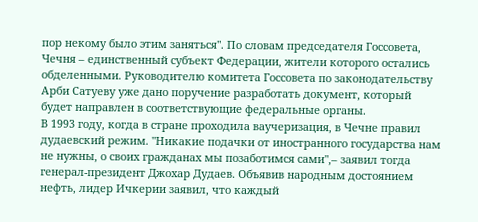пор некому было этим заняться". По словам председателя Госсовета, Чечня – единственный субъект Федерации, жители которого остались обделенными. Руководителю комитета Госсовета по законодательству Арби Сатуеву уже дано поручение разработать документ, который будет направлен в соответствующие федеральные органы.
В 1993 году, когда в стране проходила ваучеризация, в Чечне правил дудаевский режим. "Никакие подачки от иностранного государства нам не нужны, о своих гражданах мы позаботимся сами",– заявил тогда генерал-президент Джохар Дудаев. Объявив народным достоянием нефть, лидер Ичкерии заявил, что каждый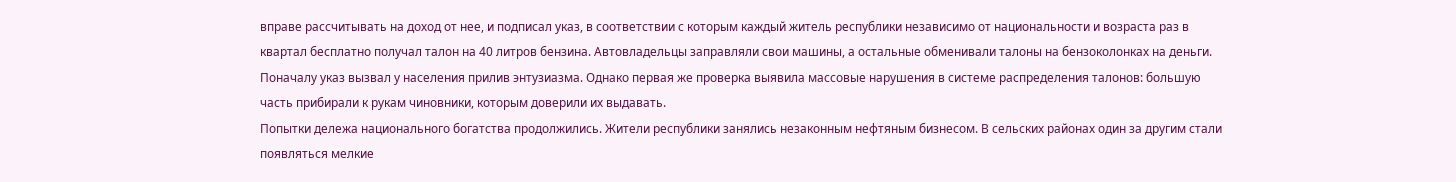вправе рассчитывать на доход от нее, и подписал указ, в соответствии с которым каждый житель республики независимо от национальности и возраста раз в квартал бесплатно получал талон на 40 литров бензина. Автовладельцы заправляли свои машины, а остальные обменивали талоны на бензоколонках на деньги. Поначалу указ вызвал у населения прилив энтузиазма. Однако первая же проверка выявила массовые нарушения в системе распределения талонов: большую часть прибирали к рукам чиновники, которым доверили их выдавать.
Попытки дележа национального богатства продолжились. Жители республики занялись незаконным нефтяным бизнесом. В сельских районах один за другим стали появляться мелкие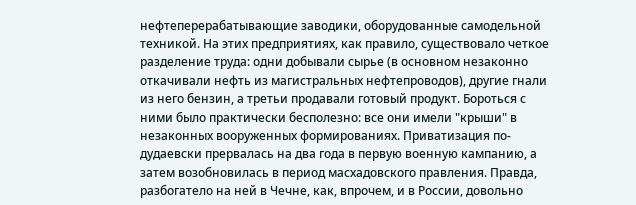нефтеперерабатывающие заводики, оборудованные самодельной техникой. На этих предприятиях, как правило, существовало четкое разделение труда: одни добывали сырье (в основном незаконно откачивали нефть из магистральных нефтепроводов), другие гнали из него бензин, а третьи продавали готовый продукт. Бороться с ними было практически бесполезно: все они имели "крыши" в незаконных вооруженных формированиях. Приватизация по-дудаевски прервалась на два года в первую военную кампанию, а затем возобновилась в период масхадовского правления. Правда, разбогатело на ней в Чечне, как, впрочем, и в России, довольно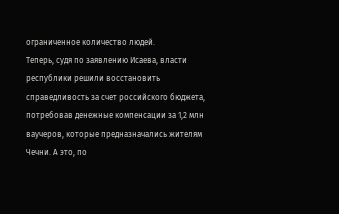ограниченное количество людей.
Теперь, судя по заявлению Исаева, власти республики решили восстановить справедливость за счет российского бюджета, потребовав денежные компенсации за 1,2 млн ваучеров, которые предназначались жителям Чечни. А это, по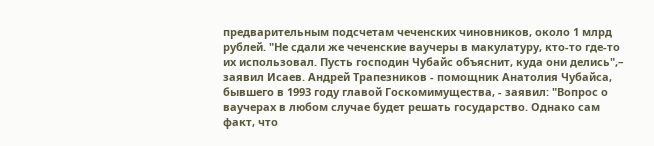предварительным подсчетам чеченских чиновников, около 1 млрд рублей. "Не сдали же чеченские ваучеры в макулатуру, кто-то где-то их использовал. Пусть господин Чубайс объяснит, куда они делись",– заявил Исаев. Андрей Трапезников - помощник Анатолия Чубайса, бывшего в 1993 году главой Госкомимущества, - заявил: "Вопрос о ваучерах в любом случае будет решать государство. Однако сам факт, что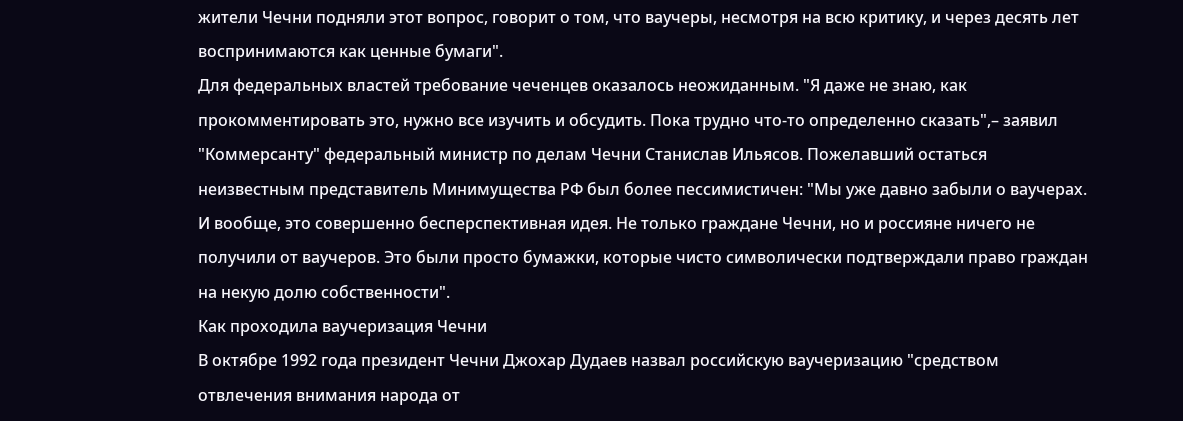жители Чечни подняли этот вопрос, говорит о том, что ваучеры, несмотря на всю критику, и через десять лет воспринимаются как ценные бумаги".
Для федеральных властей требование чеченцев оказалось неожиданным. "Я даже не знаю, как прокомментировать это, нужно все изучить и обсудить. Пока трудно что-то определенно сказать",– заявил "Коммерсанту" федеральный министр по делам Чечни Станислав Ильясов. Пожелавший остаться неизвестным представитель Минимущества РФ был более пессимистичен: "Мы уже давно забыли о ваучерах. И вообще, это совершенно бесперспективная идея. Не только граждане Чечни, но и россияне ничего не получили от ваучеров. Это были просто бумажки, которые чисто символически подтверждали право граждан на некую долю собственности".
Как проходила ваучеризация Чечни
В октябре 1992 года президент Чечни Джохар Дудаев назвал российскую ваучеризацию "средством отвлечения внимания народа от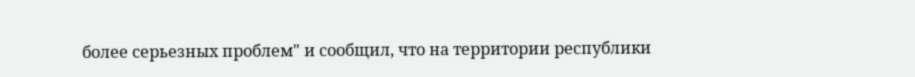более серьезных проблем" и сообщил, что на территории республики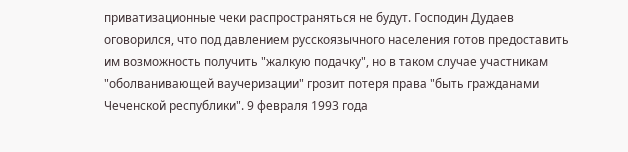приватизационные чеки распространяться не будут. Господин Дудаев оговорился, что под давлением русскоязычного населения готов предоставить им возможность получить "жалкую подачку", но в таком случае участникам "оболванивающей ваучеризации" грозит потеря права "быть гражданами Чеченской республики". 9 февраля 1993 года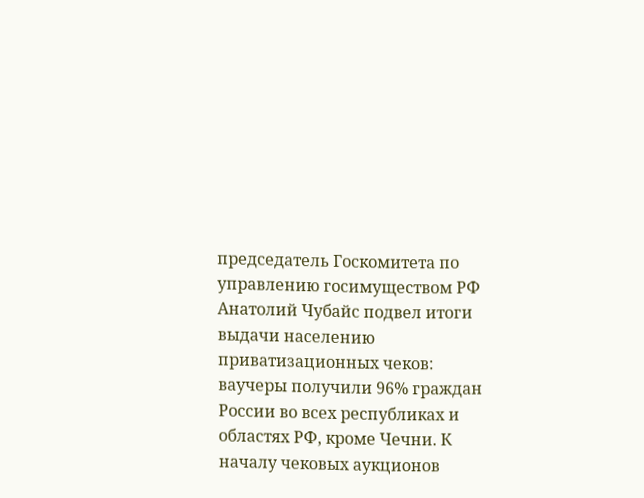председатель Госкомитета по управлению госимуществом РФ Анатолий Чубайс подвел итоги выдачи населению приватизационных чеков: ваучеры получили 96% граждан России во всех республиках и областях РФ, кроме Чечни. К началу чековых аукционов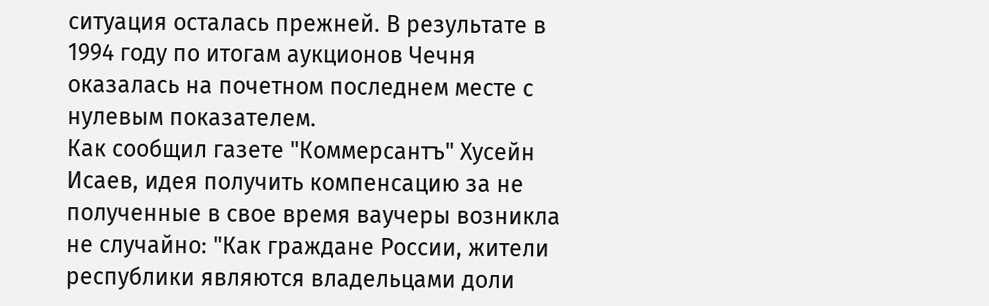ситуация осталась прежней. В результате в 1994 году по итогам аукционов Чечня оказалась на почетном последнем месте с нулевым показателем.
Как сообщил газете "Коммерсантъ" Хусейн Исаев, идея получить компенсацию за не полученные в свое время ваучеры возникла не случайно: "Как граждане России, жители республики являются владельцами доли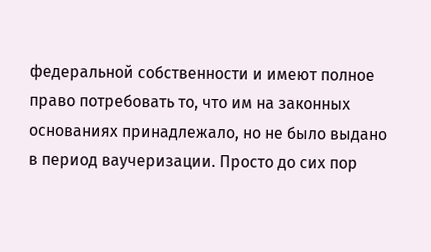федеральной собственности и имеют полное право потребовать то, что им на законных основаниях принадлежало, но не было выдано в период ваучеризации. Просто до сих пор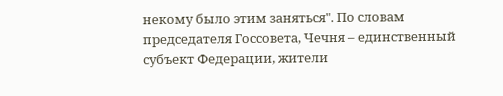некому было этим заняться". По словам председателя Госсовета, Чечня – единственный субъект Федерации, жители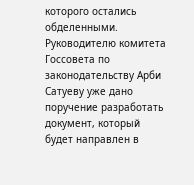которого остались обделенными. Руководителю комитета Госсовета по законодательству Арби Сатуеву уже дано поручение разработать документ, который будет направлен в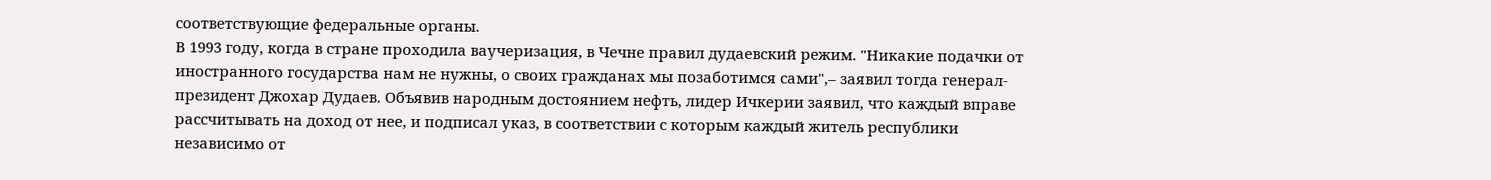соответствующие федеральные органы.
В 1993 году, когда в стране проходила ваучеризация, в Чечне правил дудаевский режим. "Никакие подачки от иностранного государства нам не нужны, о своих гражданах мы позаботимся сами",– заявил тогда генерал-президент Джохар Дудаев. Объявив народным достоянием нефть, лидер Ичкерии заявил, что каждый вправе рассчитывать на доход от нее, и подписал указ, в соответствии с которым каждый житель республики независимо от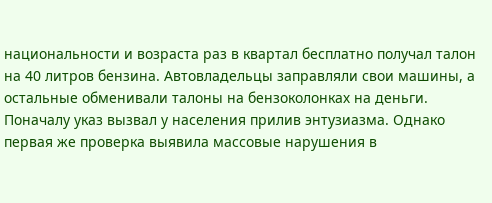национальности и возраста раз в квартал бесплатно получал талон на 40 литров бензина. Автовладельцы заправляли свои машины, а остальные обменивали талоны на бензоколонках на деньги. Поначалу указ вызвал у населения прилив энтузиазма. Однако первая же проверка выявила массовые нарушения в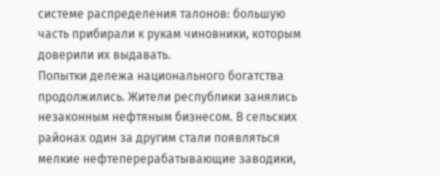системе распределения талонов: большую часть прибирали к рукам чиновники, которым доверили их выдавать.
Попытки дележа национального богатства продолжились. Жители республики занялись незаконным нефтяным бизнесом. В сельских районах один за другим стали появляться мелкие нефтеперерабатывающие заводики,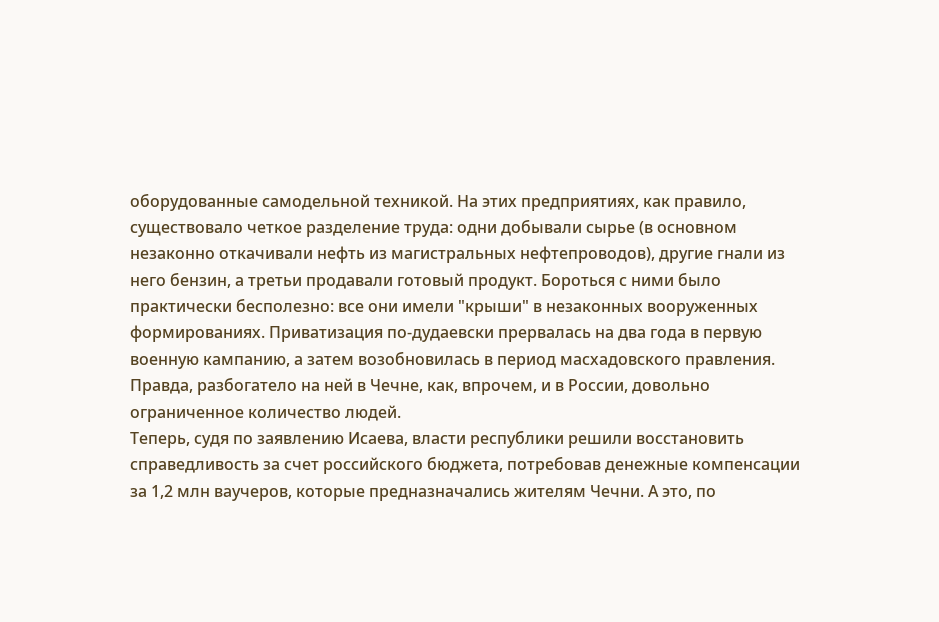оборудованные самодельной техникой. На этих предприятиях, как правило, существовало четкое разделение труда: одни добывали сырье (в основном незаконно откачивали нефть из магистральных нефтепроводов), другие гнали из него бензин, а третьи продавали готовый продукт. Бороться с ними было практически бесполезно: все они имели "крыши" в незаконных вооруженных формированиях. Приватизация по-дудаевски прервалась на два года в первую военную кампанию, а затем возобновилась в период масхадовского правления. Правда, разбогатело на ней в Чечне, как, впрочем, и в России, довольно ограниченное количество людей.
Теперь, судя по заявлению Исаева, власти республики решили восстановить справедливость за счет российского бюджета, потребовав денежные компенсации за 1,2 млн ваучеров, которые предназначались жителям Чечни. А это, по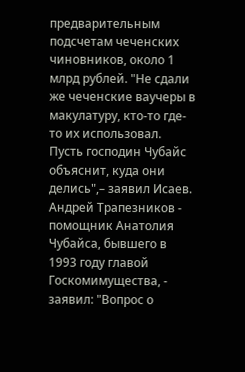предварительным подсчетам чеченских чиновников, около 1 млрд рублей. "Не сдали же чеченские ваучеры в макулатуру, кто-то где-то их использовал. Пусть господин Чубайс объяснит, куда они делись",– заявил Исаев. Андрей Трапезников - помощник Анатолия Чубайса, бывшего в 1993 году главой Госкомимущества, - заявил: "Вопрос о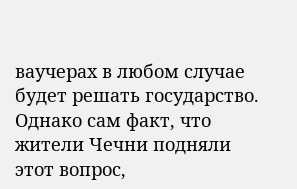ваучерах в любом случае будет решать государство. Однако сам факт, что жители Чечни подняли этот вопрос,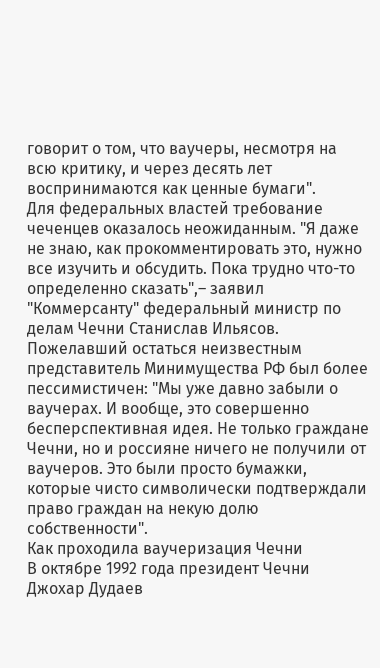говорит о том, что ваучеры, несмотря на всю критику, и через десять лет воспринимаются как ценные бумаги".
Для федеральных властей требование чеченцев оказалось неожиданным. "Я даже не знаю, как прокомментировать это, нужно все изучить и обсудить. Пока трудно что-то определенно сказать",– заявил "Коммерсанту" федеральный министр по делам Чечни Станислав Ильясов. Пожелавший остаться неизвестным представитель Минимущества РФ был более пессимистичен: "Мы уже давно забыли о ваучерах. И вообще, это совершенно бесперспективная идея. Не только граждане Чечни, но и россияне ничего не получили от ваучеров. Это были просто бумажки, которые чисто символически подтверждали право граждан на некую долю собственности".
Как проходила ваучеризация Чечни
В октябре 1992 года президент Чечни Джохар Дудаев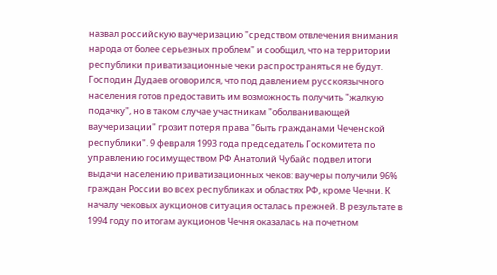назвал российскую ваучеризацию "средством отвлечения внимания народа от более серьезных проблем" и сообщил, что на территории республики приватизационные чеки распространяться не будут. Господин Дудаев оговорился, что под давлением русскоязычного населения готов предоставить им возможность получить "жалкую подачку", но в таком случае участникам "оболванивающей ваучеризации" грозит потеря права "быть гражданами Чеченской республики". 9 февраля 1993 года председатель Госкомитета по управлению госимуществом РФ Анатолий Чубайс подвел итоги выдачи населению приватизационных чеков: ваучеры получили 96% граждан России во всех республиках и областях РФ, кроме Чечни. К началу чековых аукционов ситуация осталась прежней. В результате в 1994 году по итогам аукционов Чечня оказалась на почетном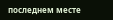последнем месте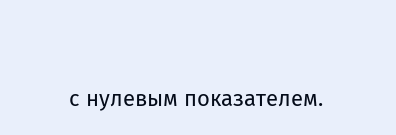с нулевым показателем.